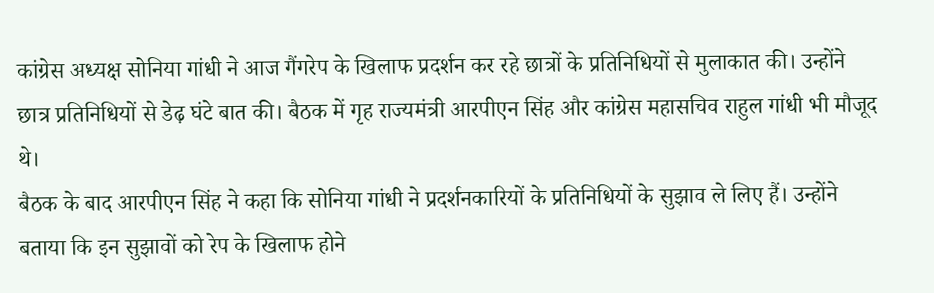कांग्रेस अध्यक्ष सोनिया गांधी ने आज गैंगरेप के खिलाफ प्रदर्शन कर रहे छात्रों के प्रतिनिधियों से मुलाकात की। उन्होंने
छात्र प्रतिनिधियों से डेढ़ घंटे बात की। बैठक में गृह राज्यमंत्री आरपीएन सिंह और कांग्रेस महासचिव राहुल गांधी भी मौजूद थे।
बैठक के बाद आरपीएन सिंह ने कहा कि सोनिया गांधी ने प्रदर्शनकारियों के प्रतिनिधियों के सुझाव ले लिए हैं। उन्होंने बताया कि इन सुझावों को रेप के खिलाफ होने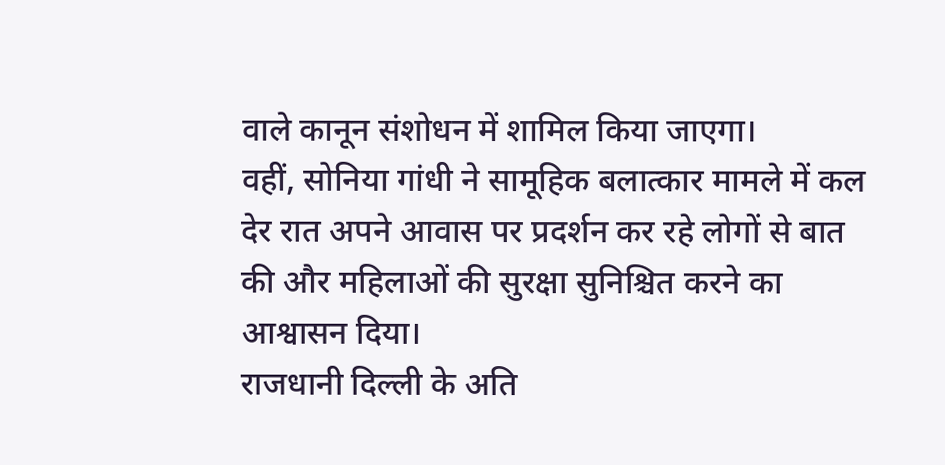वाले कानून संशोधन में शामिल किया जाएगा।
वहीं, सोनिया गांधी ने सामूहिक बलात्कार मामले में कल देर रात अपने आवास पर प्रदर्शन कर रहे लोगों से बात की और महिलाओं की सुरक्षा सुनिश्चित करने का आश्वासन दिया।
राजधानी दिल्ली के अति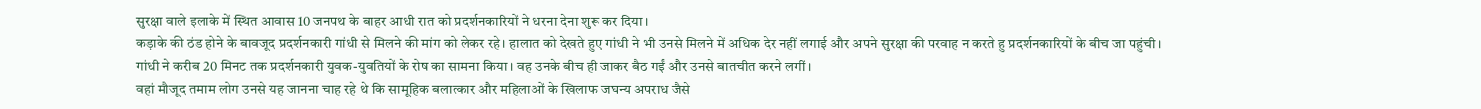सुरक्षा वाले इलाके में स्थित आवास 10 जनपथ के बाहर आधी रात को प्रदर्शनकारियों ने धरना देना शुरू कर दिया।
कड़ाके की ठंड होने के बावजूद प्रदर्शनकारी गांधी से मिलने की मांग को लेकर रहे। हालात को देखते हुए गांधी ने भी उनसे मिलने में अधिक देर नहीं लगाई और अपने सुरक्षा की परवाह न करते हु प्रदर्शनकारियों के बीच जा पहुंची।
गांधी ने करीब 20 मिनट तक प्रदर्शनकारी युवक-युवतियों के रोष का सामना किया। वह उनके बीच ही जाकर बैठ गईं और उनसे बातचीत करने लगीं।
वहां मौजूद तमाम लोग उनसे यह जानना चाह रहे थे कि सामूहिक बलात्कार और महिलाओं के खिलाफ जघन्य अपराध जैसे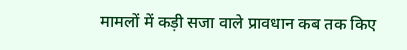मामलों में कड़ी सजा वाले प्रावधान कब तक किए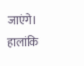जाएंगे।
हालांकि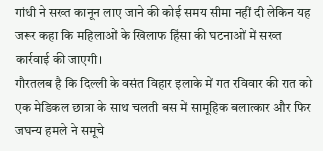गांधी ने सख्त कानून लाए जाने की कोई समय सीमा नहीं दी लेकिन यह जरूर कहा कि महिलाओं के खिलाफ हिंसा की घटनाओं में सख्त कार्रवाई की जाएगी।
गौरतलब है कि दिल्ली के वसंत विहार इलाके में गत रविवार की रात को एक मेडिकल छात्रा के साथ चलती बस में सामूहिक बलात्कार और फिर जघन्य हमले ने समूचे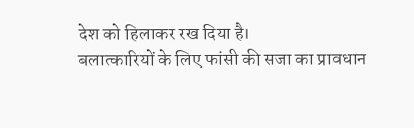देश को हिलाकर रख दिया है।
बलात्कारियों के लिए फांसी की सजा का प्रावधान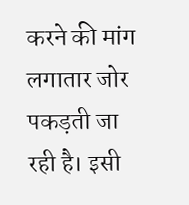करने की मांग लगातार जोर पकड़ती जा रही है। इसी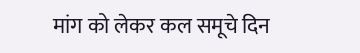मांग को लेकर कल समूचे दिन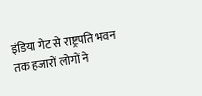इंडिया गेट से राष्ट्रपति भवन तक हजारों लोगों ने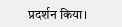प्रदर्शन किया।